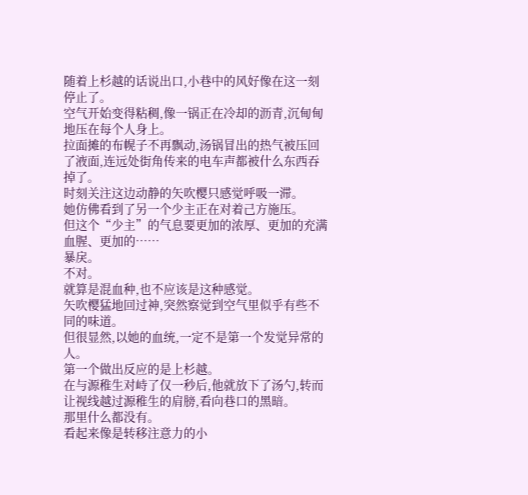随着上杉越的话说出口,小巷中的风好像在这一刻停止了。
空气开始变得粘稠,像一锅正在冷却的沥青,沉甸甸地压在每个人身上。
拉面摊的布幌子不再飘动,汤锅冒出的热气被压回了液面,连远处街角传来的电车声都被什么东西吞掉了。
时刻关注这边动静的矢吹樱只感觉呼吸一滞。
她仿佛看到了另一个少主正在对着己方施压。
但这个“少主”的气息要更加的浓厚、更加的充满血腥、更加的……
暴戾。
不对。
就算是混血种,也不应该是这种感觉。
矢吹樱猛地回过神,突然察觉到空气里似乎有些不同的味道。
但很显然,以她的血统,一定不是第一个发觉异常的人。
第一个做出反应的是上杉越。
在与源稚生对峙了仅一秒后,他就放下了汤勺,转而让视线越过源稚生的肩膀,看向巷口的黑暗。
那里什么都没有。
看起来像是转移注意力的小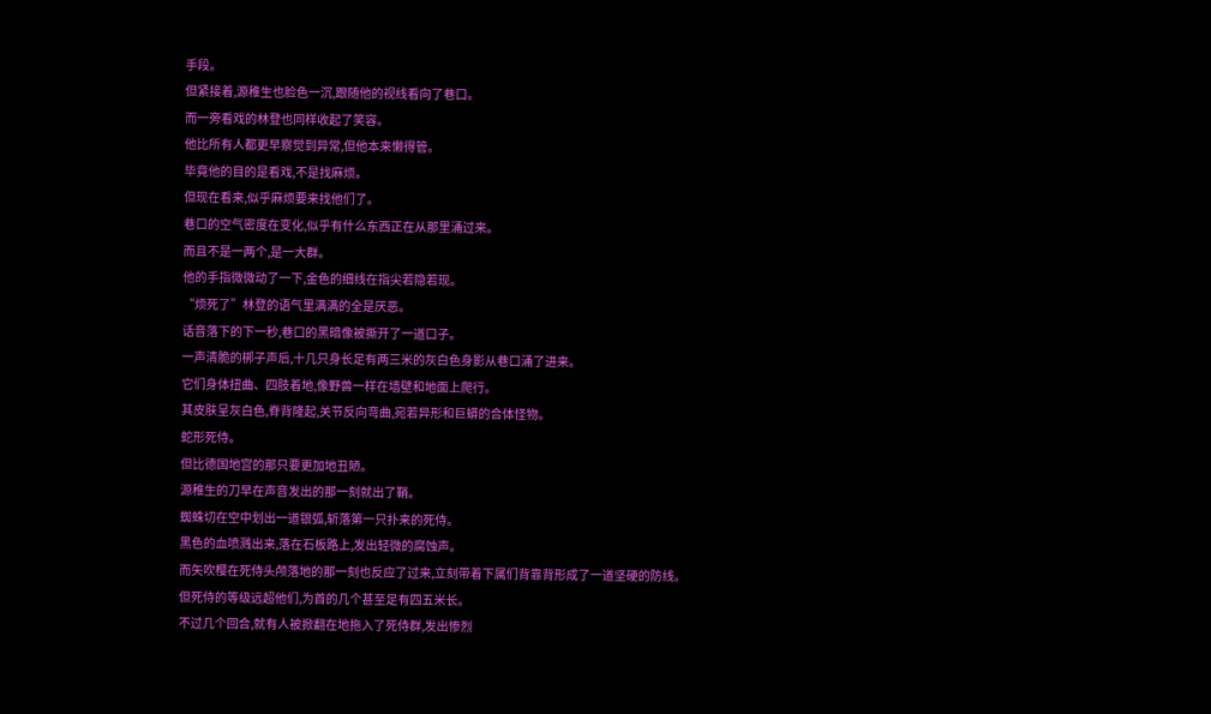手段。
但紧接着,源稚生也脸色一沉,跟随他的视线看向了巷口。
而一旁看戏的林登也同样收起了笑容。
他比所有人都更早察觉到异常,但他本来懒得管。
毕竟他的目的是看戏,不是找麻烦。
但现在看来,似乎麻烦要来找他们了。
巷口的空气密度在变化,似乎有什么东西正在从那里涌过来。
而且不是一两个,是一大群。
他的手指微微动了一下,金色的细线在指尖若隐若现。
“烦死了”林登的语气里满满的全是厌恶。
话音落下的下一秒,巷口的黑暗像被撕开了一道口子。
一声清脆的梆子声后,十几只身长足有两三米的灰白色身影从巷口涌了进来。
它们身体扭曲、四肢着地,像野兽一样在墙壁和地面上爬行。
其皮肤呈灰白色,脊背隆起,关节反向弯曲,宛若异形和巨蟒的合体怪物。
蛇形死侍。
但比德国地宫的那只要更加地丑陋。
源稚生的刀早在声音发出的那一刻就出了鞘。
蜘蛛切在空中划出一道银弧,斩落第一只扑来的死侍。
黑色的血喷溅出来,落在石板路上,发出轻微的腐蚀声。
而矢吹樱在死侍头颅落地的那一刻也反应了过来,立刻带着下属们背靠背形成了一道坚硬的防线。
但死侍的等级远超他们,为首的几个甚至足有四五米长。
不过几个回合,就有人被掀翻在地拖入了死侍群,发出惨烈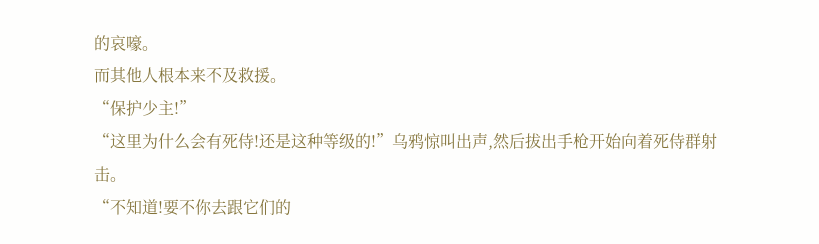的哀嚎。
而其他人根本来不及救援。
“保护少主!”
“这里为什么会有死侍!还是这种等级的!”乌鸦惊叫出声,然后拔出手枪开始向着死侍群射击。
“不知道!要不你去跟它们的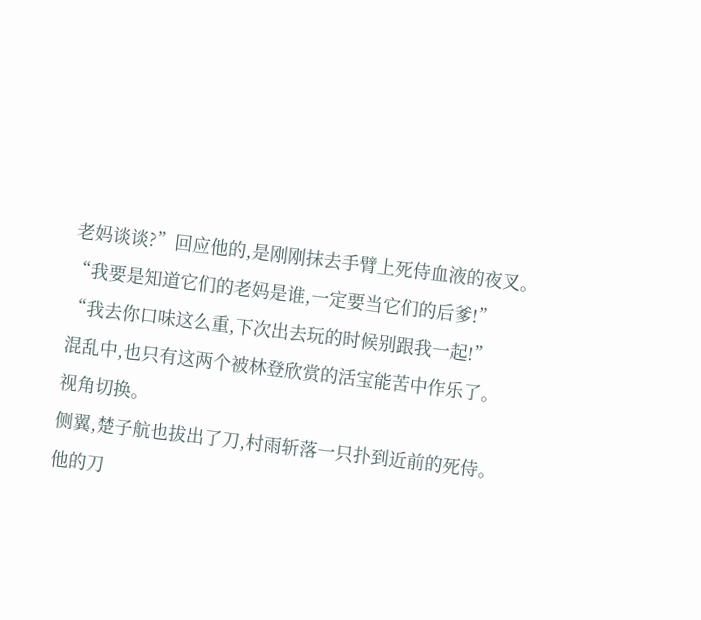老妈谈谈?”回应他的,是刚刚抹去手臂上死侍血液的夜叉。
“我要是知道它们的老妈是谁,一定要当它们的后爹!”
“我去你口味这么重,下次出去玩的时候别跟我一起!”
混乱中,也只有这两个被林登欣赏的活宝能苦中作乐了。
视角切换。
侧翼,楚子航也拔出了刀,村雨斩落一只扑到近前的死侍。
他的刀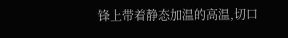锋上带着静态加温的高温,切口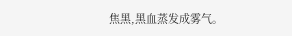焦黑,黑血蒸发成雾气。